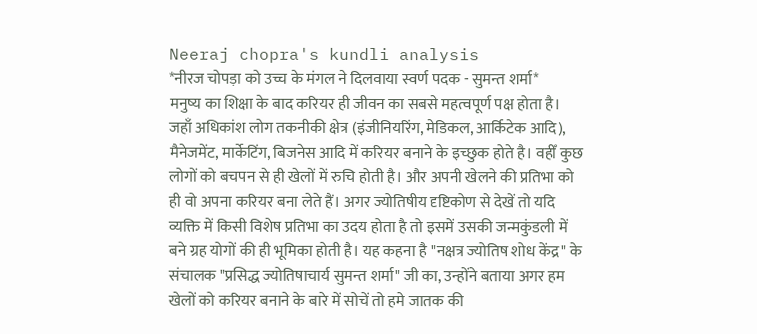Neeraj chopra's kundli analysis
*नीरज चोपड़ा को उच्च के मंगल ने दिलवाया स्वर्ण पदक - सुमन्त शर्मा*
मनुष्य का शिक्षा के बाद करियर ही जीवन का सबसे महत्वपूर्ण पक्ष होता है। जहाँ अधिकांश लोग तकनीकी क्षेत्र (इंजीनियरिंग, मेडिकल, आर्किटेक आदि), मैनेजमेंट, मार्केटिंग, बिजनेस आदि में करियर बनाने के इच्छुक होते है। वहीँ कुछ लोगों को बचपन से ही खेलों में रुचि होती है। और अपनी खेलने की प्रतिभा को ही वो अपना करियर बना लेते हैं। अगर ज्योतिषीय दृष्टिकोण से देखें तो यदि व्यक्ति में किसी विशेष प्रतिभा का उदय होता है तो इसमें उसकी जन्मकुंडली में बने ग्रह योगों की ही भूमिका होती है। यह कहना है "नक्षत्र ज्योतिष शोध केंद्र" के संचालक "प्रसिद्ध ज्योतिषाचार्य सुमन्त शर्मा" जी का, उन्होंने बताया अगर हम खेलों को करियर बनाने के बारे में सोचें तो हमे जातक की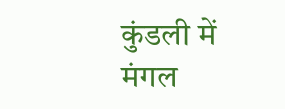कुंडली में मंगल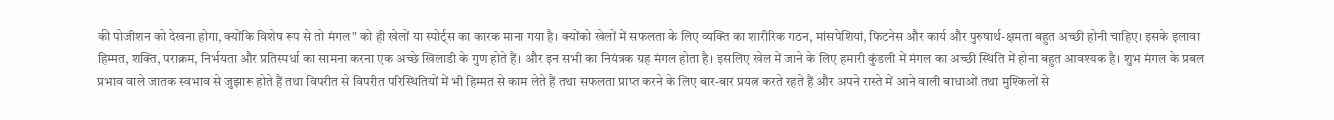की पोजीशन को देखना होगा, क्योंकि विशेष रूप से तो मंगल" को ही खेलों या स्पोर्ट्स का कारक माना गया है। क्योंको खेलों में सफलता के लिए व्यक्ति का शारीरिक गठन, मांसपेशियां, फिटनेस और कार्य और पुरुषार्थ-क्षमता बहुत अच्छी होनी चाहिए। इसके इलावा हिम्मत, शक्ति, पराक्रम, निर्भयता और प्रतिस्पर्धा का सामना करना एक अच्छे खिलाडी के गुण होते हैं। और इन सभी का नियंत्रक ग्रह मंगल होता है। इसलिए खेल में जाने के लिए हमारी कुंडली में मंगल का अच्छी स्थिति में होना बहुत आवश्यक है। शुभ मंगल के प्रबल प्रभाव वाले जातक स्वभाव से जुझारू होते हैं तथा विपरीत से विपरीत परिस्थितियों में भी हिम्मत से काम लेते हैं तथा सफलता प्राप्त करने के लिए बार-बार प्रयत्न करते रहते हैं और अपने रास्ते में आने वाली बाधाओं तथा मुश्किलों से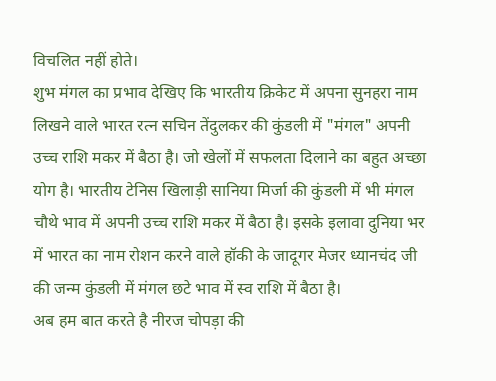विचलित नहीं होते।
शुभ मंगल का प्रभाव देखिए कि भारतीय क्रिकेट में अपना सुनहरा नाम लिखने वाले भारत रत्न सचिन तेंदुलकर की कुंडली में "मंगल" अपनी उच्च राशि मकर में बैठा है। जो खेलों में सफलता दिलाने का बहुत अच्छा योग है। भारतीय टेनिस खिलाड़ी सानिया मिर्जा की कुंडली में भी मंगल चौथे भाव में अपनी उच्च राशि मकर में बैठा है। इसके इलावा दुनिया भर में भारत का नाम रोशन करने वाले हॉकी के जादूगर मेजर ध्यानचंद जी की जन्म कुंडली में मंगल छटे भाव में स्व राशि में बैठा है।
अब हम बात करते है नीरज चोपड़ा की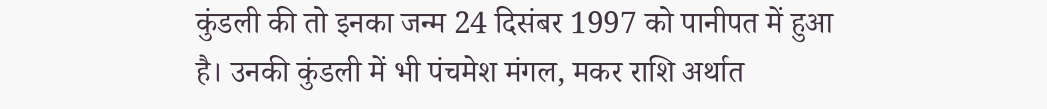कुंडली की तो इनका जन्म 24 दिसंबर 1997 को पानीपत में हुआ है। उनकी कुंडली में भी पंचमेश मंगल, मकर राशि अर्थात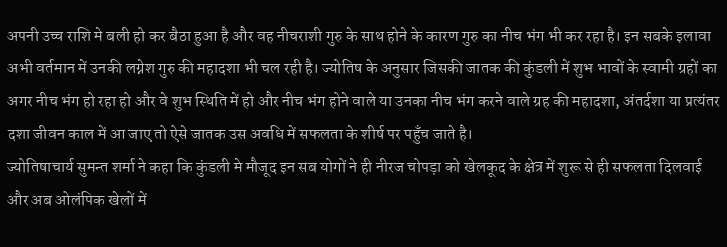अपनी उच्च राशि मे बली हो कर बैठा हुआ है और वह नीचराशी गुरु के साथ होने के कारण गुरु का नीच भंग भी कर रहा है। इन सबके इलावा अभी वर्तमान में उनकी लग्नेश गुरु की महादशा भी चल रही है। ज्योतिष के अनुसार जिसकी जातक की कुंडली में शुभ भावों के स्वामी ग्रहों का अगर नीच भंग हो रहा हो और वे शुभ स्थिति में हो और नीच भंग होने वाले या उनका नीच भंग करने वाले ग्रह की महादशा, अंतर्दशा या प्रत्यंतर दशा जीवन काल में आ जाए तो ऐसे जातक उस अवधि में सफलता के शीर्ष पर पहुँच जाते है।
ज्योतिषाचार्य सुमन्त शर्मा ने कहा कि कुंडली मे मौजूद इन सब योगों ने ही नीरज चोपड़ा को खेलकूद के क्षेत्र में शुरू से ही सफलता दिलवाई और अब ओलंपिक खेलों में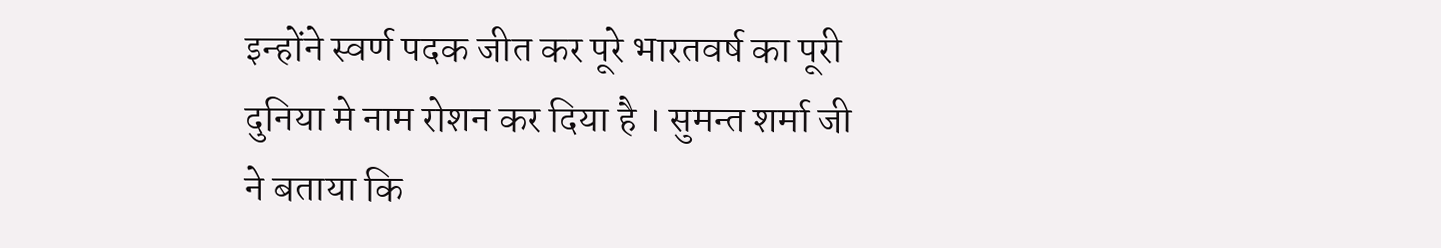इन्होंने स्वर्ण पदक जीत कर पूरे भारतवर्ष का पूरी दुनिया मे नाम रोशन कर दिया है । सुमन्त शर्मा जी ने बताया कि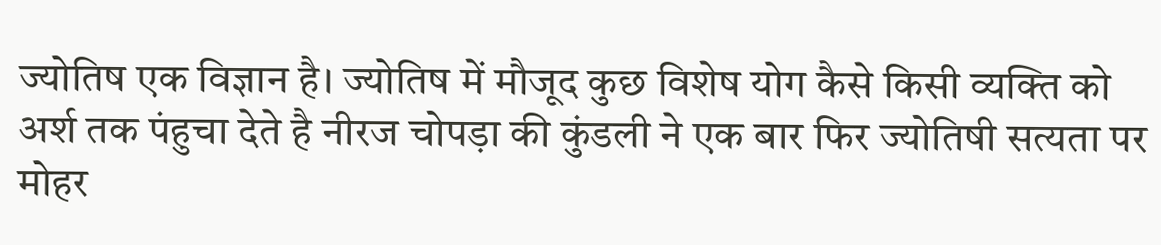ज्योतिष एक विज्ञान है। ज्योतिष में मौजूद कुछ विशेष योग कैसे किसी व्यक्ति को अर्श तक पंहुचा देते है नीरज चोपड़ा की कुंडली ने एक बार फिर ज्योतिषी सत्यता पर मोहर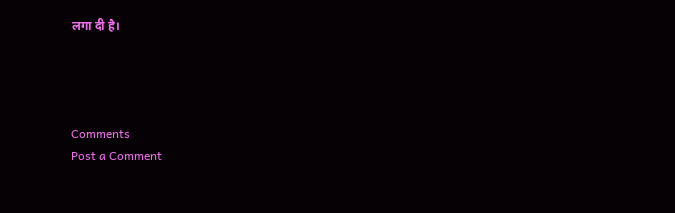लगा दी है।




Comments
Post a Comment